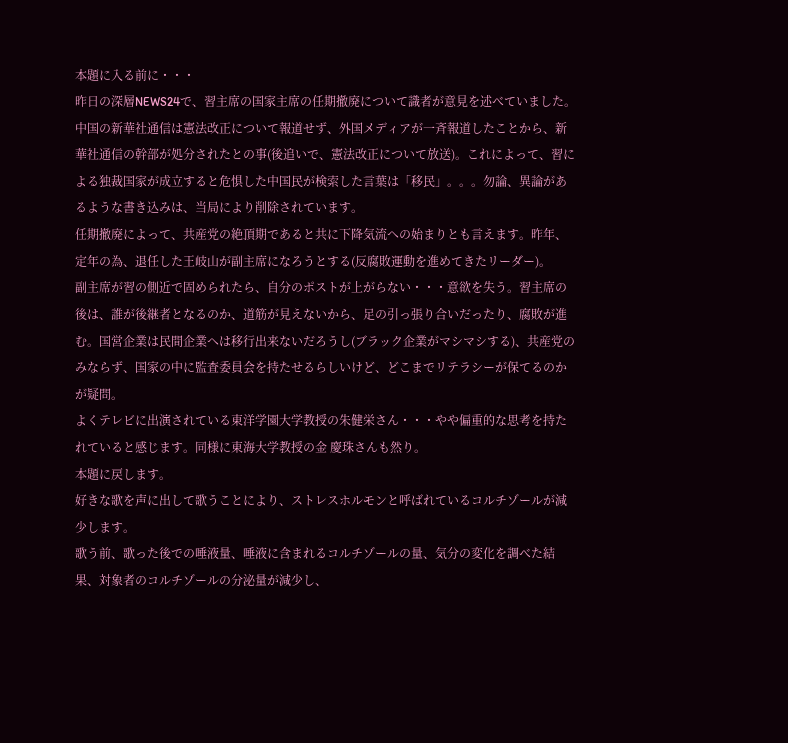本題に入る前に・・・
昨日の深層NEWS24で、習主席の国家主席の任期撤廃について識者が意見を述べていました。
中国の新華社通信は憲法改正について報道せず、外国メディアが一斉報道したことから、新華社通信の幹部が処分されたとの事(後追いで、憲法改正について放送)。これによって、習による独裁国家が成立すると危惧した中国民が検索した言葉は「移民」。。。勿論、異論があるような書き込みは、当局により削除されています。
任期撤廃によって、共産党の絶頂期であると共に下降気流への始まりとも言えます。昨年、定年の為、退任した王岐山が副主席になろうとする(反腐敗運動を進めてきたリーダー)。
副主席が習の側近で固められたら、自分のポストが上がらない・・・意欲を失う。習主席の後は、誰が後継者となるのか、道筋が見えないから、足の引っ張り合いだったり、腐敗が進む。国営企業は民間企業へは移行出来ないだろうし(ブラック企業がマシマシする)、共産党のみならず、国家の中に監査委員会を持たせるらしいけど、どこまでリテラシーが保てるのかが疑問。
よくテレビに出演されている東洋学園大学教授の朱健栄さん・・・やや偏重的な思考を持たれていると感じます。同様に東海大学教授の金 慶珠さんも然り。
本題に戻します。
好きな歌を声に出して歌うことにより、ストレスホルモンと呼ばれているコルチゾールが減少します。
歌う前、歌った後での唾液量、唾液に含まれるコルチゾールの量、気分の変化を調べた結果、対象者のコルチゾールの分泌量が減少し、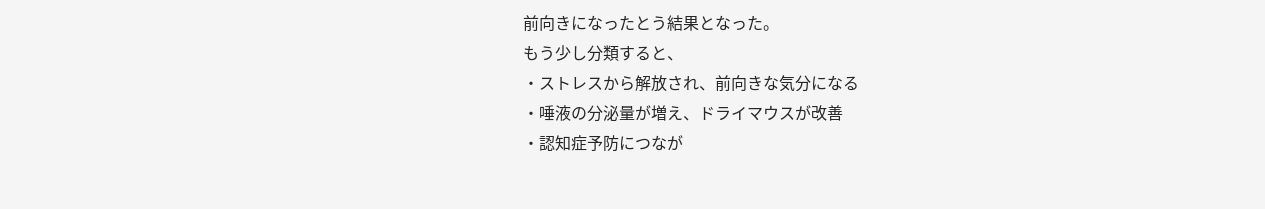前向きになったとう結果となった。
もう少し分類すると、
・ストレスから解放され、前向きな気分になる
・唾液の分泌量が増え、ドライマウスが改善
・認知症予防につなが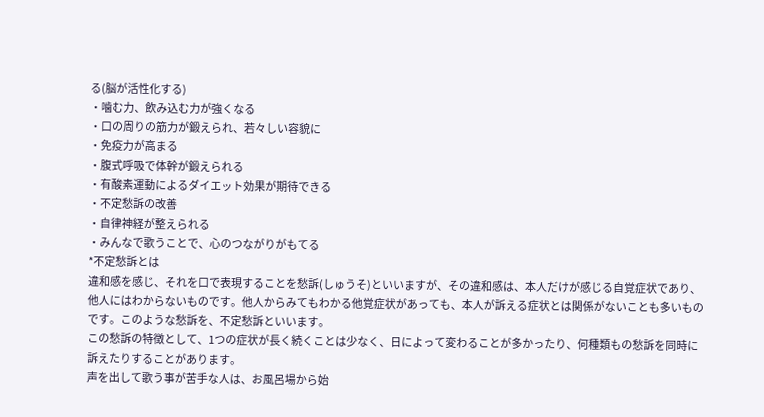る(脳が活性化する)
・噛む力、飲み込む力が強くなる
・口の周りの筋力が鍛えられ、若々しい容貌に
・免疫力が高まる
・腹式呼吸で体幹が鍛えられる
・有酸素運動によるダイエット効果が期待できる
・不定愁訴の改善
・自律神経が整えられる
・みんなで歌うことで、心のつながりがもてる
*不定愁訴とは
違和感を感じ、それを口で表現することを愁訴(しゅうそ)といいますが、その違和感は、本人だけが感じる自覚症状であり、他人にはわからないものです。他人からみてもわかる他覚症状があっても、本人が訴える症状とは関係がないことも多いものです。このような愁訴を、不定愁訴といいます。
この愁訴の特徴として、1つの症状が長く続くことは少なく、日によって変わることが多かったり、何種類もの愁訴を同時に訴えたりすることがあります。
声を出して歌う事が苦手な人は、お風呂場から始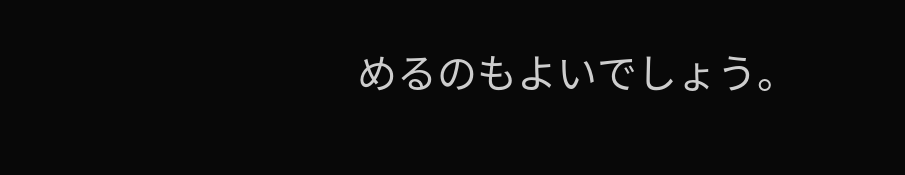めるのもよいでしょう。